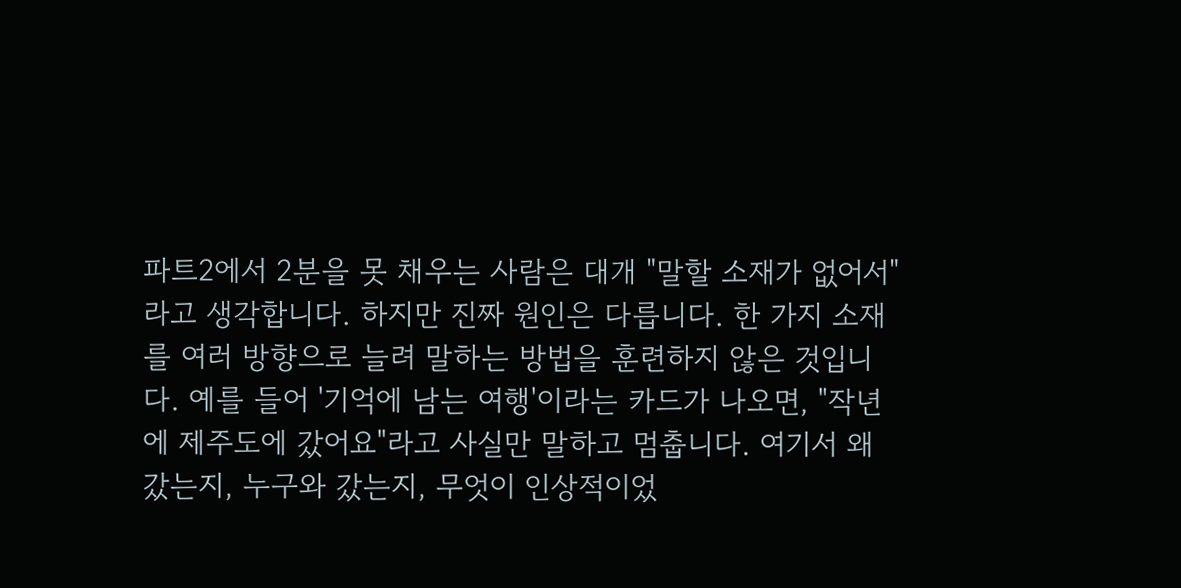파트2에서 2분을 못 채우는 사람은 대개 "말할 소재가 없어서"라고 생각합니다. 하지만 진짜 원인은 다릅니다. 한 가지 소재를 여러 방향으로 늘려 말하는 방법을 훈련하지 않은 것입니다. 예를 들어 '기억에 남는 여행'이라는 카드가 나오면, "작년에 제주도에 갔어요"라고 사실만 말하고 멈춥니다. 여기서 왜 갔는지, 누구와 갔는지, 무엇이 인상적이었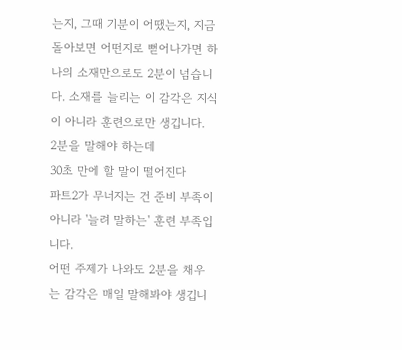는지, 그때 기분이 어땠는지, 지금 돌아보면 어떤지로 뻗어나가면 하나의 소재만으로도 2분이 넘습니다. 소재를 늘리는 이 감각은 지식이 아니라 훈련으로만 생깁니다.
2분을 말해야 하는데
30초 만에 할 말이 떨어진다
파트2가 무너지는 건 준비 부족이 아니라 '늘려 말하는' 훈련 부족입니다.
어떤 주제가 나와도 2분을 채우는 감각은 매일 말해봐야 생깁니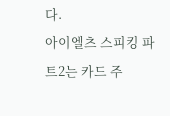다.
아이엘츠 스피킹 파트2는 카드 주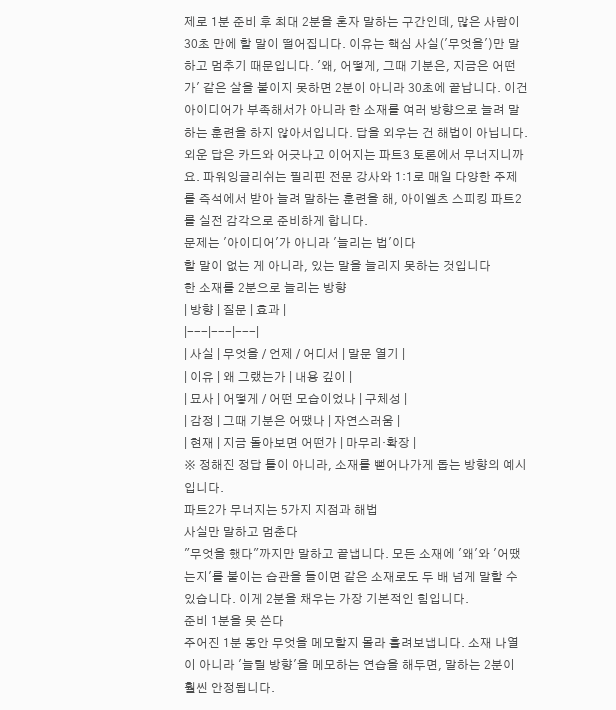제로 1분 준비 후 최대 2분을 혼자 말하는 구간인데, 많은 사람이 30초 만에 할 말이 떨어집니다. 이유는 핵심 사실('무엇을')만 말하고 멈추기 때문입니다. '왜, 어떻게, 그때 기분은, 지금은 어떤가' 같은 살을 붙이지 못하면 2분이 아니라 30초에 끝납니다. 이건 아이디어가 부족해서가 아니라 한 소재를 여러 방향으로 늘려 말하는 훈련을 하지 않아서입니다. 답을 외우는 건 해법이 아닙니다. 외운 답은 카드와 어긋나고 이어지는 파트3 토론에서 무너지니까요. 파워잉글리쉬는 필리핀 전문 강사와 1:1로 매일 다양한 주제를 즉석에서 받아 늘려 말하는 훈련을 해, 아이엘츠 스피킹 파트2를 실전 감각으로 준비하게 합니다.
문제는 '아이디어'가 아니라 '늘리는 법'이다
할 말이 없는 게 아니라, 있는 말을 늘리지 못하는 것입니다
한 소재를 2분으로 늘리는 방향
| 방향 | 질문 | 효과 |
|---|---|---|
| 사실 | 무엇을 / 언제 / 어디서 | 말문 열기 |
| 이유 | 왜 그랬는가 | 내용 깊이 |
| 묘사 | 어떻게 / 어떤 모습이었나 | 구체성 |
| 감정 | 그때 기분은 어땠나 | 자연스러움 |
| 현재 | 지금 돌아보면 어떤가 | 마무리·확장 |
※ 정해진 정답 틀이 아니라, 소재를 뻗어나가게 돕는 방향의 예시입니다.
파트2가 무너지는 5가지 지점과 해법
사실만 말하고 멈춘다
"무엇을 했다"까지만 말하고 끝냅니다. 모든 소재에 '왜'와 '어땠는지'를 붙이는 습관을 들이면 같은 소재로도 두 배 넘게 말할 수 있습니다. 이게 2분을 채우는 가장 기본적인 힘입니다.
준비 1분을 못 쓴다
주어진 1분 동안 무엇을 메모할지 몰라 흘려보냅니다. 소재 나열이 아니라 '늘릴 방향'을 메모하는 연습을 해두면, 말하는 2분이 훨씬 안정됩니다.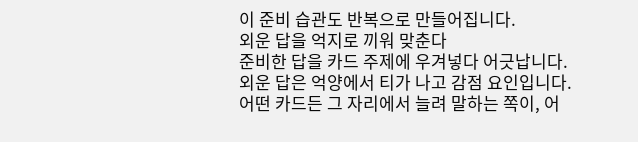이 준비 습관도 반복으로 만들어집니다.
외운 답을 억지로 끼워 맞춘다
준비한 답을 카드 주제에 우겨넣다 어긋납니다. 외운 답은 억양에서 티가 나고 감점 요인입니다. 어떤 카드든 그 자리에서 늘려 말하는 쪽이, 어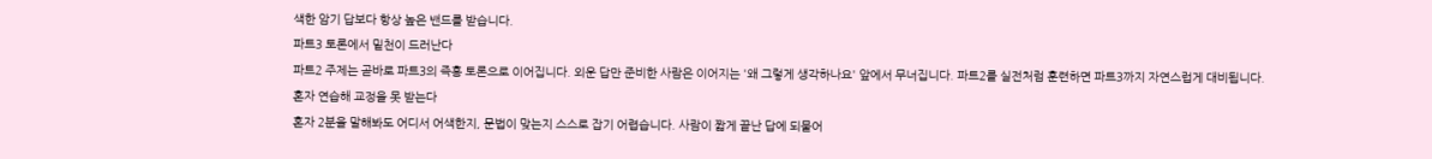색한 암기 답보다 항상 높은 밴드를 받습니다.
파트3 토론에서 밑천이 드러난다
파트2 주제는 곧바로 파트3의 즉흥 토론으로 이어집니다. 외운 답만 준비한 사람은 이어지는 '왜 그렇게 생각하나요' 앞에서 무너집니다. 파트2를 실전처럼 훈련하면 파트3까지 자연스럽게 대비됩니다.
혼자 연습해 교정을 못 받는다
혼자 2분을 말해봐도 어디서 어색한지, 문법이 맞는지 스스로 잡기 어렵습니다. 사람이 짧게 끝난 답에 되물어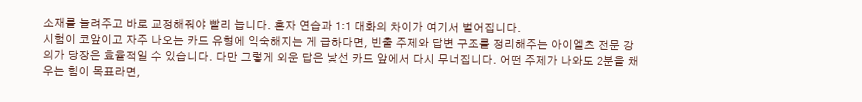소재를 늘려주고 바로 교정해줘야 빨리 늡니다. 혼자 연습과 1:1 대화의 차이가 여기서 벌어집니다.
시험이 코앞이고 자주 나오는 카드 유형에 익숙해지는 게 급하다면, 빈출 주제와 답변 구조를 정리해주는 아이엘츠 전문 강의가 당장은 효율적일 수 있습니다. 다만 그렇게 외운 답은 낯선 카드 앞에서 다시 무너집니다. 어떤 주제가 나와도 2분을 채우는 힘이 목표라면,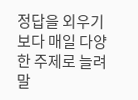정답을 외우기보다 매일 다양한 주제로 늘려 말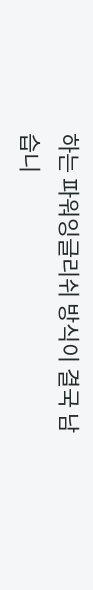하는 파워잉글리쉬 방식이 결국 남습니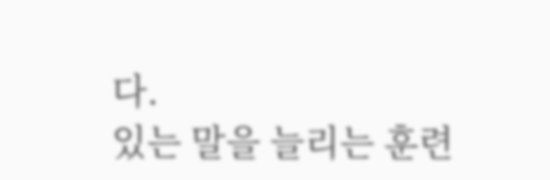다.
있는 말을 늘리는 훈련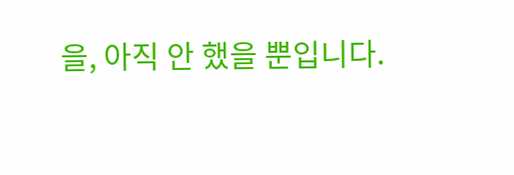을, 아직 안 했을 뿐입니다.